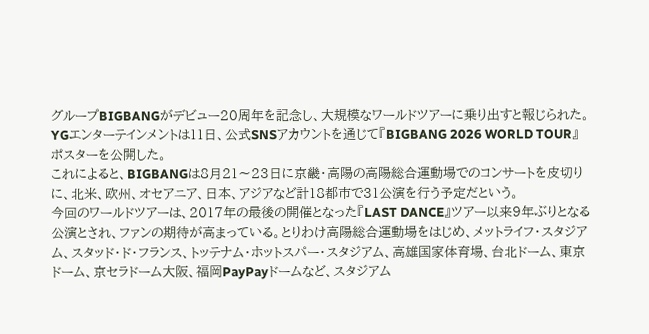グループBIGBANGがデビュー20周年を記念し、大規模なワールドツアーに乗り出すと報じられた。
YGエンターテインメントは11日、公式SNSアカウントを通じて『BIGBANG 2026 WORLD TOUR』ポスターを公開した。
これによると、BIGBANGは8月21〜23日に京畿・高陽の高陽総合運動場でのコンサートを皮切りに、北米、欧州、オセアニア、日本、アジアなど計18都市で31公演を行う予定だという。
今回のワールドツアーは、2017年の最後の開催となった『LAST DANCE』ツアー以来9年ぶりとなる公演とされ、ファンの期待が高まっている。とりわけ高陽総合運動場をはじめ、メットライフ・スタジアム、スタッド・ド・フランス、トッテナム・ホットスパー・スタジアム、高雄国家体育場、台北ドーム、東京ドーム、京セラドーム大阪、福岡PayPayドームなど、スタジアム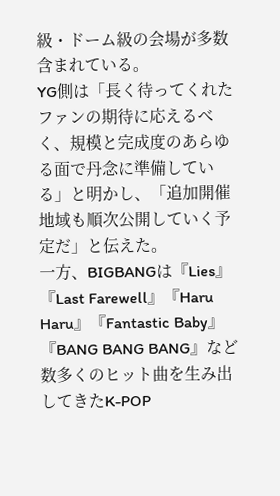級・ドーム級の会場が多数含まれている。
YG側は「長く待ってくれたファンの期待に応えるべく、規模と完成度のあらゆる面で丹念に準備している」と明かし、「追加開催地域も順次公開していく予定だ」と伝えた。
一方、BIGBANGは『Lies』『Last Farewell』『Haru Haru』『Fantastic Baby』『BANG BANG BANG』など数多くのヒット曲を生み出してきたK-POP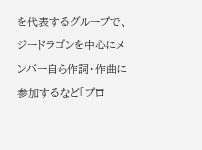を代表するグループで、ジードラゴンを中心にメンバー自ら作詞・作曲に参加するなど「プロ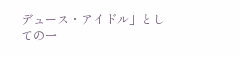デュース・アイドル」としての一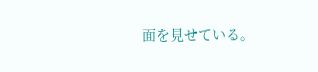面を見せている。